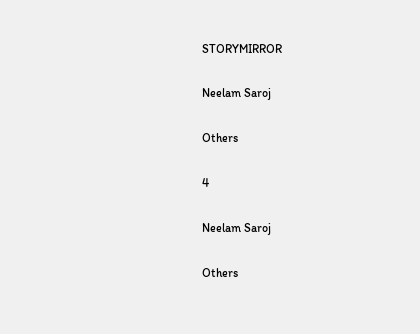STORYMIRROR

Neelam Saroj

Others

4

Neelam Saroj

Others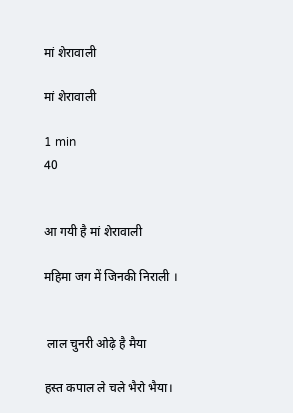मां शेरावाली

मां शेरावाली

1 min
40


आ गयी है मां शेरावाली

महिमा जग में जिनकी निराली ।


 लाल चुनरी ओढ़े है मैया

हस्त कपाल ले चले भैरो भैया।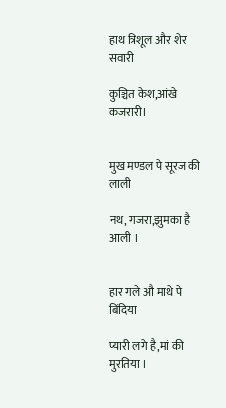हाथ त्रिशूल और शेर सवारी

कुञ्चित केश,आंखे कजरारी।


मुख मण्डल पे सूरज की लाली

नथ, गजरा,झुमका है आली ।


हार गले औ माथे पे बिंदिया

प्यारी लगे है,मां की मुरतिया ।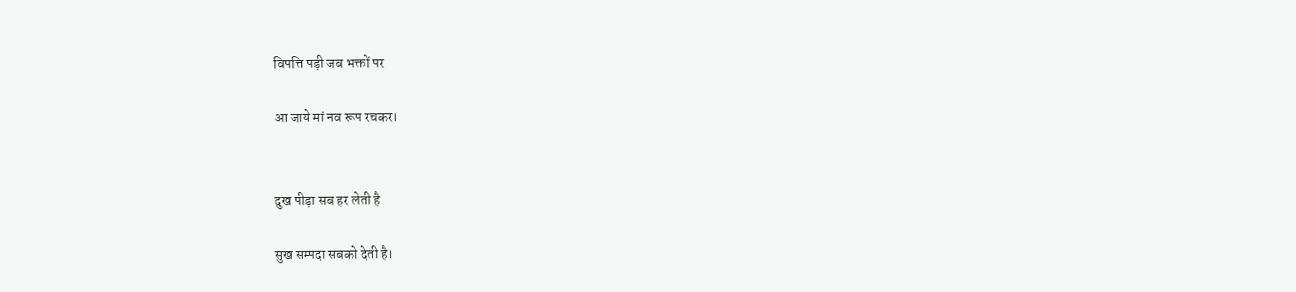विपत्ति पड़ी जब भक्तों पर

आ जाये मां नव रूप रचकर।


दुख पीड़ा सब हर लेती है

सुख सम्पदा सबको देती है।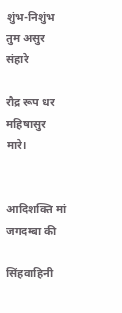शुंभ-निशुंभ तुम असुर संहारे

रौद्र रूप धर महिषासुर मारे।


आदिशक्ति मां जगदम्बा की

सिंहवाहिनी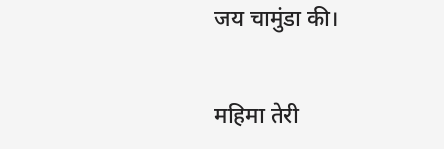जय चामुंडा की।


महिमा तेरी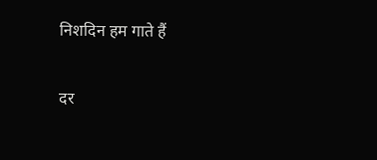निशदिन हम गाते हैं

दर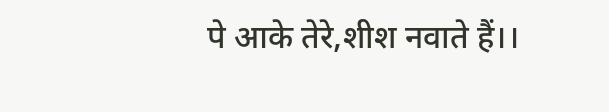पे आके तेरे,शीश नवाते हैं।।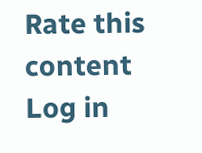Rate this content
Log in